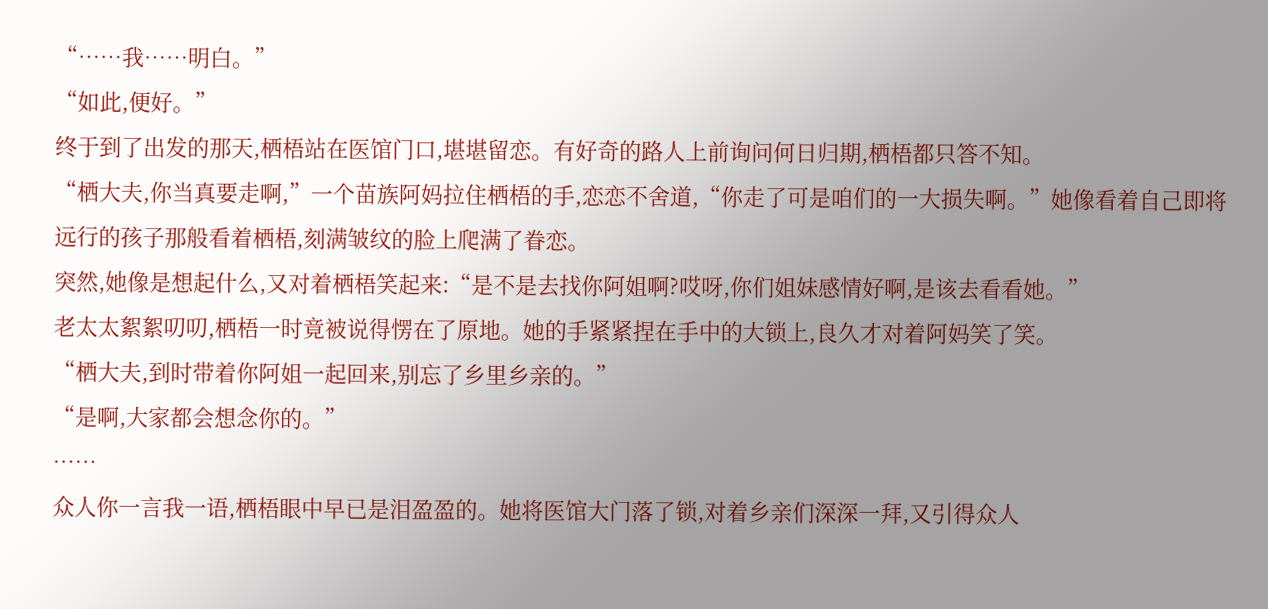“……我……明白。”
“如此,便好。”
终于到了出发的那天,栖梧站在医馆门口,堪堪留恋。有好奇的路人上前询问何日归期,栖梧都只答不知。
“栖大夫,你当真要走啊,”一个苗族阿妈拉住栖梧的手,恋恋不舍道,“你走了可是咱们的一大损失啊。”她像看着自己即将远行的孩子那般看着栖梧,刻满皱纹的脸上爬满了眷恋。
突然,她像是想起什么,又对着栖梧笑起来:“是不是去找你阿姐啊?哎呀,你们姐妹感情好啊,是该去看看她。”
老太太絮絮叨叨,栖梧一时竟被说得愣在了原地。她的手紧紧捏在手中的大锁上,良久才对着阿妈笑了笑。
“栖大夫,到时带着你阿姐一起回来,别忘了乡里乡亲的。”
“是啊,大家都会想念你的。”
……
众人你一言我一语,栖梧眼中早已是泪盈盈的。她将医馆大门落了锁,对着乡亲们深深一拜,又引得众人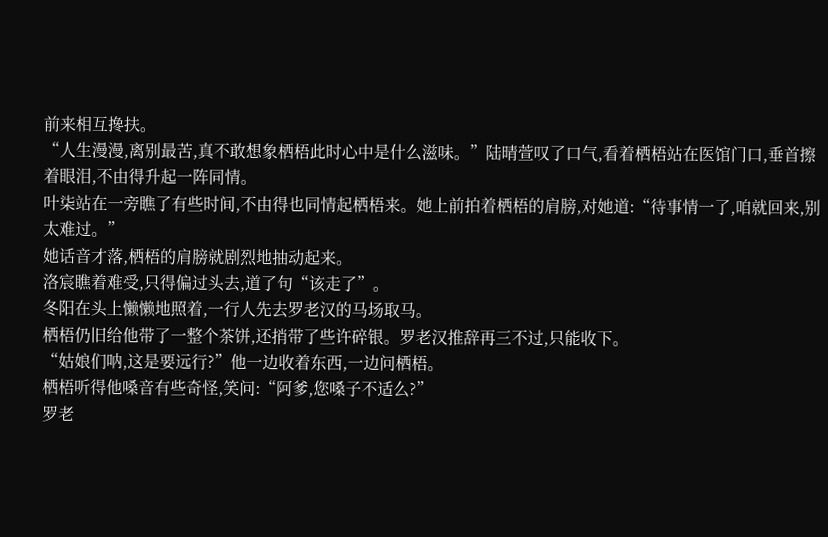前来相互搀扶。
“人生漫漫,离别最苦,真不敢想象栖梧此时心中是什么滋味。”陆晴萱叹了口气,看着栖梧站在医馆门口,垂首擦着眼泪,不由得升起一阵同情。
叶柒站在一旁瞧了有些时间,不由得也同情起栖梧来。她上前拍着栖梧的肩膀,对她道:“待事情一了,咱就回来,别太难过。”
她话音才落,栖梧的肩膀就剧烈地抽动起来。
洛宸瞧着难受,只得偏过头去,道了句“该走了”。
冬阳在头上懒懒地照着,一行人先去罗老汉的马场取马。
栖梧仍旧给他带了一整个茶饼,还捎带了些许碎银。罗老汉推辞再三不过,只能收下。
“姑娘们呐,这是要远行?”他一边收着东西,一边问栖梧。
栖梧听得他嗓音有些奇怪,笑问:“阿爹,您嗓子不适么?”
罗老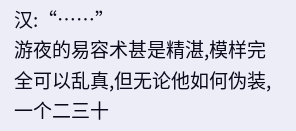汉:“……”
游夜的易容术甚是精湛,模样完全可以乱真,但无论他如何伪装,一个二三十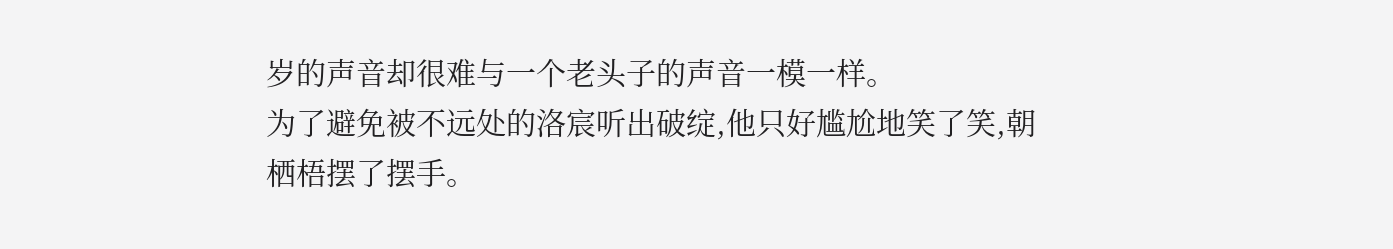岁的声音却很难与一个老头子的声音一模一样。
为了避免被不远处的洛宸听出破绽,他只好尴尬地笑了笑,朝栖梧摆了摆手。